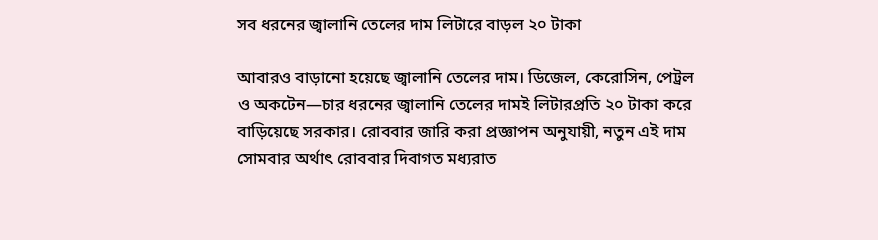সব ধরনের জ্বালানি তেলের দাম লিটারে বাড়ল ২০ টাকা

আবারও বাড়ানো হয়েছে জ্বালানি তেলের দাম। ডিজেল, কেরোসিন, পেট্রল ও অকটেন—চার ধরনের জ্বালানি তেলের দামই লিটারপ্রতি ২০ টাকা করে বাড়িয়েছে সরকার। রোববার জারি করা প্রজ্ঞাপন অনুযায়ী, নতুন এই দাম সোমবার অর্থাৎ রোববার দিবাগত মধ্যরাত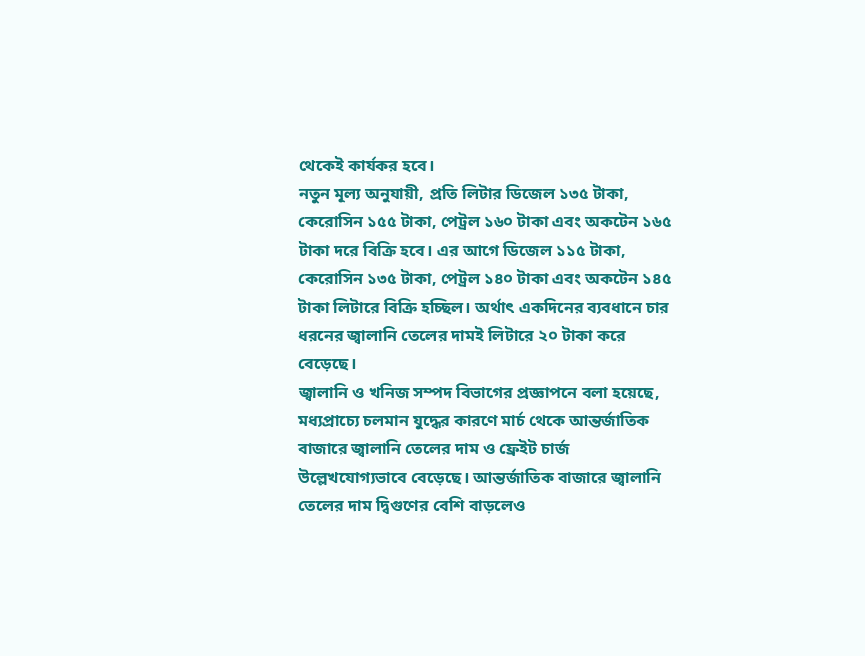থেকেই কার্যকর হবে।
নতুন মূল্য অনুযায়ী, প্রতি লিটার ডিজেল ১৩৫ টাকা, কেরোসিন ১৫৫ টাকা, পেট্রল ১৬০ টাকা এবং অকটেন ১৬৫ টাকা দরে বিক্রি হবে। এর আগে ডিজেল ১১৫ টাকা, কেরোসিন ১৩৫ টাকা, পেট্রল ১৪০ টাকা এবং অকটেন ১৪৫ টাকা লিটারে বিক্রি হচ্ছিল। অর্থাৎ একদিনের ব্যবধানে চার ধরনের জ্বালানি তেলের দামই লিটারে ২০ টাকা করে বেড়েছে।
জ্বালানি ও খনিজ সম্পদ বিভাগের প্রজ্ঞাপনে বলা হয়েছে, মধ্যপ্রাচ্যে চলমান যুদ্ধের কারণে মার্চ থেকে আন্তর্জাতিক বাজারে জ্বালানি তেলের দাম ও ফ্রেইট চার্জ উল্লেখযোগ্যভাবে বেড়েছে। আন্তর্জাতিক বাজারে জ্বালানি তেলের দাম দ্বিগুণের বেশি বাড়লেও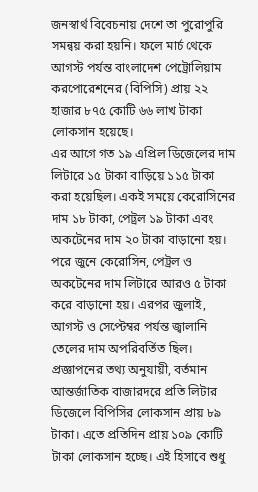জনস্বার্থ বিবেচনায় দেশে তা পুরোপুরি সমন্বয় করা হয়নি। ফলে মার্চ থেকে আগস্ট পর্যন্ত বাংলাদেশ পেট্রোলিয়াম করপোরেশনের (বিপিসি) প্রায় ২২ হাজার ৮৭৫ কোটি ৬৬ লাখ টাকা লোকসান হয়েছে।
এর আগে গত ১৯ এপ্রিল ডিজেলের দাম লিটারে ১৫ টাকা বাড়িয়ে ১১৫ টাকা করা হয়েছিল। একই সময়ে কেরোসিনের দাম ১৮ টাকা, পেট্রল ১৯ টাকা এবং অকটেনের দাম ২০ টাকা বাড়ানো হয়। পরে জুনে কেরোসিন, পেট্রল ও অকটেনের দাম লিটারে আরও ৫ টাকা করে বাড়ানো হয়। এরপর জুলাই, আগস্ট ও সেপ্টেম্বর পর্যন্ত জ্বালানি তেলের দাম অপরিবর্তিত ছিল।
প্রজ্ঞাপনের তথ্য অনুযায়ী, বর্তমান আন্তর্জাতিক বাজারদরে প্রতি লিটার ডিজেলে বিপিসির লোকসান প্রায় ৮৯ টাকা। এতে প্রতিদিন প্রায় ১০৯ কোটি টাকা লোকসান হচ্ছে। এই হিসাবে শুধু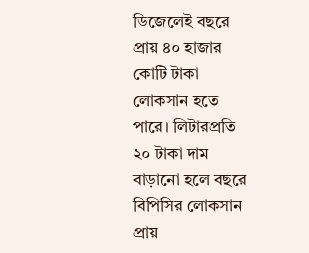ডিজেলেই বছরে প্রায় ৪০ হাজার কোটি টাকা লোকসান হতে পারে। লিটারপ্রতি ২০ টাকা দাম বাড়ানো হলে বছরে বিপিসির লোকসান প্রায়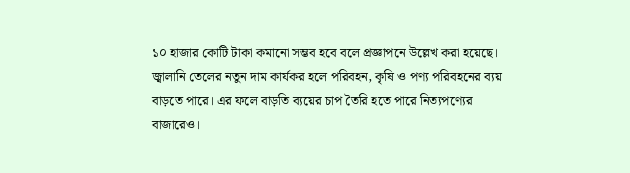১০ হাজার কোটি টাকা কমানো সম্ভব হবে বলে প্রজ্ঞাপনে উল্লেখ করা হয়েছে।
জ্বালানি তেলের নতুন দাম কার্যকর হলে পরিবহন, কৃষি ও পণ্য পরিবহনের ব্যয় বাড়তে পারে। এর ফলে বাড়তি ব্যয়ের চাপ তৈরি হতে পারে নিত্যপণ্যের বাজারেও।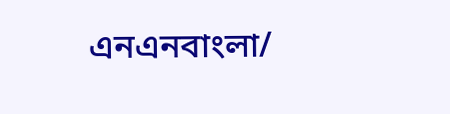এনএনবাংলা/